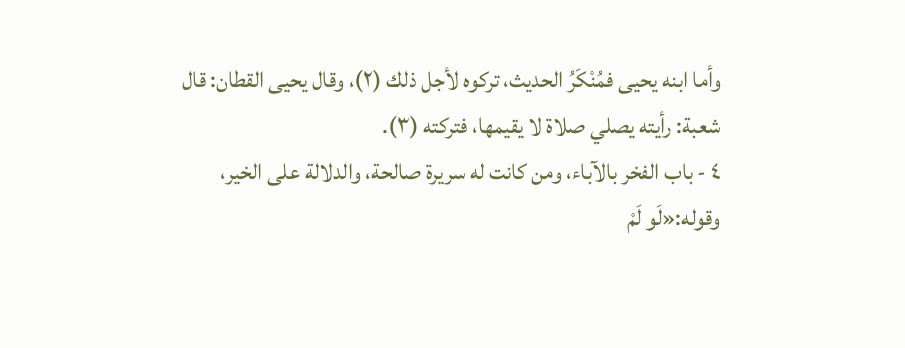وأما ابنه يحيى فمُنْكَرُ الحديث، تركوه لأجل ذلك (٢)، وقال يحيى القطان: قال شعبة: رأيته يصلي صلاة لا يقيمها، فتركته (٣).
٤ - باب الفخر بالآباء، ومن كانت له سريرة صالحة، والدلالة على الخير، وقوله:«لَو لَمْ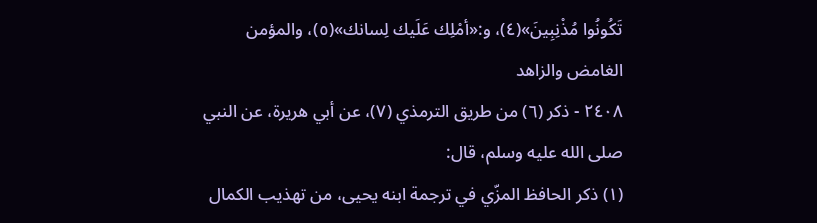تَكُونُوا مُذْنِبِينَ»(٤)، و:«أمْلِك عَلَيك لِسانك»(٥)، والمؤمن الغامض والزاهد
٢٤٠٨ - ذكر (٦) من طريق الترمذي (٧)، عن أبي هريرة، عن النبي صلى الله عليه وسلم، قال:
(١) ذكر الحافظ المزّي في ترجمة ابنه يحيى، من تهذيب الكمال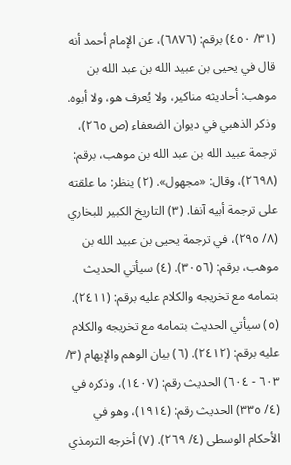(٣١/ ٤٥٠) برقم: (٦٨٧٦)، عن الإمام أحمد أنه قال في يحيى بن عبيد الله بن عبد الله بن موهب: أحاديثه مناكير، ولا يُعرف هو، ولا أبوه. وذكر الذهبي في ديوان الضعفاء (ص ٢٦٥)، ترجمة عبيد الله بن عبد الله بن موهب، برقم: (٢٦٩٨)، وقال: «مجهول». (٢) ينظر: ما علقته على ترجمة أبيه آنفا. (٣) التاريخ الكبير للبخاري (٨/ ٢٩٥)، في ترجمة يحيى بن عبيد الله بن موهب، برقم: (٣٠٥٦). (٤) سيأتي الحديث بتمامه مع تخريجه والكلام عليه برقم: (٢٤١١). (٥) سيأتي الحديث بتمامه مع تخريجه والكلام عليه برقم: (٢٤١٢). (٦) بيان الوهم والإيهام (٣/ ٦٠٣ - ٦٠٤) الحديث رقم: (١٤٠٧)، وذكره في (٤/ ٣٣٥) الحديث رقم: (١٩١٤)، وهو في الأحكام الوسطى (٤/ ٢٦٩). (٧) أخرجه الترمذي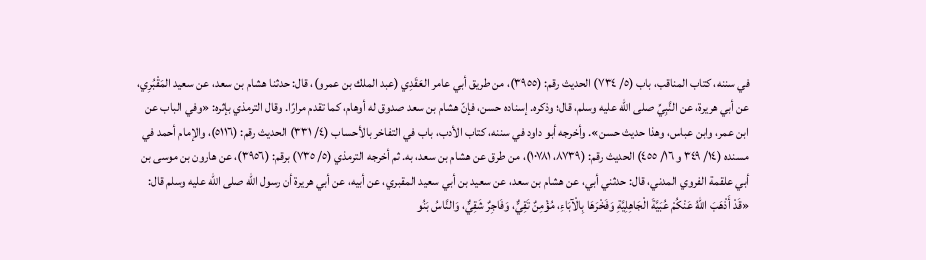في سننه، كتاب المناقب، باب (٥/ ٧٣٤) الحديث رقم: (٣٩٥٥)، من طريق أبي عامر العَقَدِي (عبد الملك بن عمرو)، قال: حدثنا هشام بن سعد، عن سعيد المَقْبُرِي، عن أبي هريرة، عن النَّبِيِّ صلى الله عليه وسلم، قال؛ وذكره. إسناده حسن، فإنّ هشام بن سعد صدوق له أوهام، كما تقدم مرارًا. وقال الترمذي بإثره: «وفي الباب عن ابن عمر، وابن عباس، وهذا حديث حسن». وأخرجه أبو داود في سننه، كتاب الأدب، باب في التفاخر بالأحساب (٤/ ٣٣١) الحديث رقم: (٥١١٦)، والإمام أحمد في مسنده (١٤/ ٣٤٩ و ١٦/ ٤٥٥) الحديث رقم: (٨٧٣٩، ١٠٧٨١)، من طرق عن هشام بن سعد، به. ثم أخرجه الترمذي (٥/ ٧٣٥) برقم: (٣٩٥٦)، عن هارون بن موسى بن أبي علقمة الفروي المدني، قال: حدثني أبي، عن هشام بن سعد، عن سعيد بن أبي سعيد المقبري، عن أبيه، عن أبي هريرة أن رسول الله صلى الله عليه وسلم قال: «قَدْ أَذْهَبَ اللهُ عَنْكُمْ عُبَيَّةَ الْجَاهِلِيَّةِ وَفَخْرَهَا بِالْآبَاءِ، مُؤْمِنٌ تَقِيٌّ، وَفَاجِرٌ شَقِيٌّ، وَالنَّاسُ بَنُو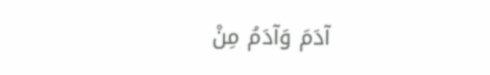آدَمَ وَآدَمُ مِنْ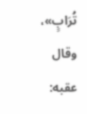تُرَابٍ»، وقال عقبه: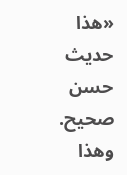«هذا حديث حسن صحيح. وهذا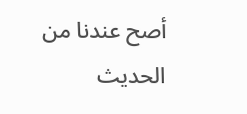أصح عندنا من الحديث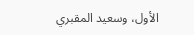الأول، وسعيد المقبري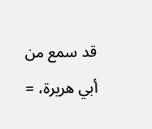قد سمع من أبي هريرة، =